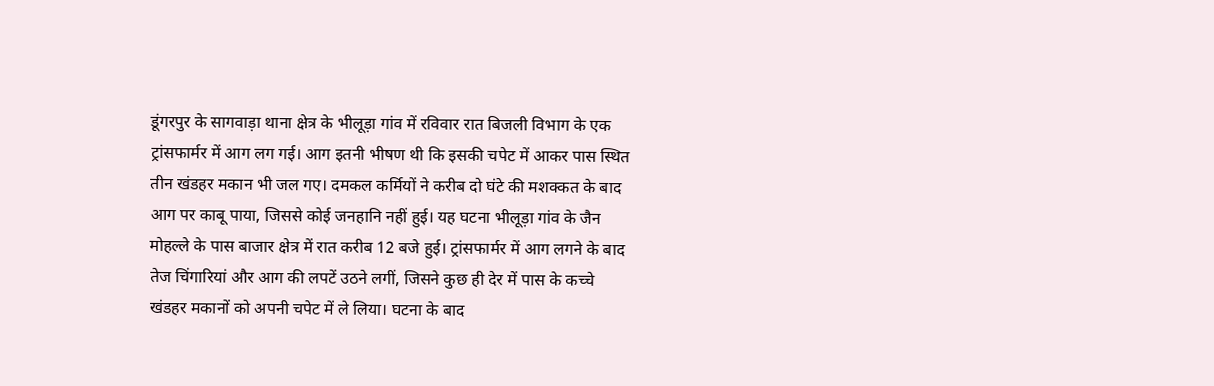डूंगरपुर के सागवाड़ा थाना क्षेत्र के भीलूड़ा गांव में रविवार रात बिजली विभाग के एक ट्रांसफार्मर में आग लग गई। आग इतनी भीषण थी कि इसकी चपेट में आकर पास स्थित तीन खंडहर मकान भी जल गए। दमकल कर्मियों ने करीब दो घंटे की मशक्कत के बाद आग पर काबू पाया, जिससे कोई जनहानि नहीं हुई। यह घटना भीलूड़ा गांव के जैन मोहल्ले के पास बाजार क्षेत्र में रात करीब 12 बजे हुई। ट्रांसफार्मर में आग लगने के बाद तेज चिंगारियां और आग की लपटें उठने लगीं, जिसने कुछ ही देर में पास के कच्चे खंडहर मकानों को अपनी चपेट में ले लिया। घटना के बाद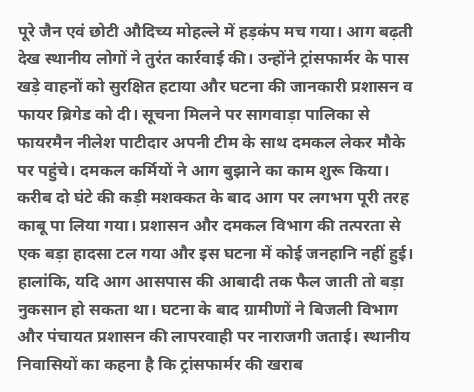पूरे जैन एवं छोटी औदिच्य मोहल्ले में हड़कंप मच गया। आग बढ़ती देख स्थानीय लोगों ने तुरंत कार्रवाई की। उन्होंने ट्रांसफार्मर के पास खड़े वाहनों को सुरक्षित हटाया और घटना की जानकारी प्रशासन व फायर ब्रिगेड को दी। सूचना मिलने पर सागवाड़ा पालिका से फायरमैन नीलेश पाटीदार अपनी टीम के साथ दमकल लेकर मौके पर पहुंचे। दमकल कर्मियों ने आग बुझाने का काम शुरू किया। करीब दो घंटे की कड़ी मशक्कत के बाद आग पर लगभग पूरी तरह काबू पा लिया गया। प्रशासन और दमकल विभाग की तत्परता से एक बड़ा हादसा टल गया और इस घटना में कोई जनहानि नहीं हुई। हालांकि, यदि आग आसपास की आबादी तक फैल जाती तो बड़ा नुकसान हो सकता था। घटना के बाद ग्रामीणों ने बिजली विभाग और पंचायत प्रशासन की लापरवाही पर नाराजगी जताई। स्थानीय निवासियों का कहना है कि ट्रांसफार्मर की खराब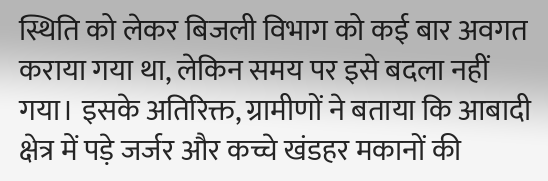स्थिति को लेकर बिजली विभाग को कई बार अवगत कराया गया था, लेकिन समय पर इसे बदला नहीं गया। इसके अतिरिक्त, ग्रामीणों ने बताया कि आबादी क्षेत्र में पड़े जर्जर और कच्चे खंडहर मकानों की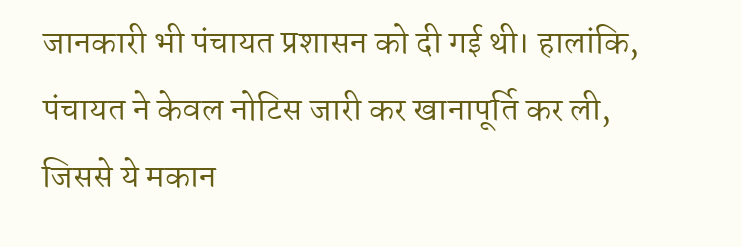जानकारी भी पंचायत प्रशासन को दी गई थी। हालांकि, पंचायत ने केवल नोटिस जारी कर खानापूर्ति कर ली, जिससे ये मकान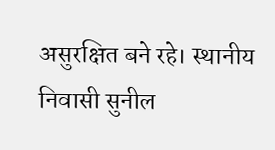असुरक्षित बने रहे। स्थानीय निवासी सुनील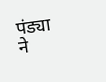पंड्या ने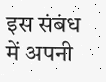इस संबंध में अपनी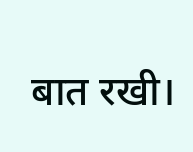बात रखी।